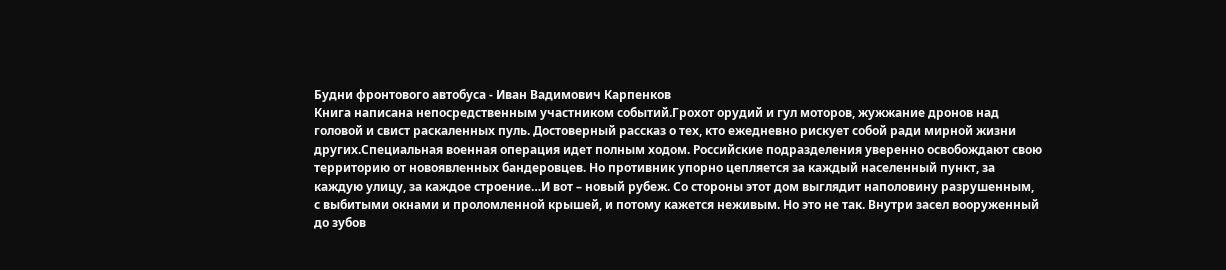Будни фронтового автобуса - Иван Вадимович Карпенков
Книга написана непосредственным участником событий.Грохот орудий и гул моторов, жужжание дронов над головой и свист раскаленных пуль. Достоверный рассказ о тех, кто ежедневно рискует собой ради мирной жизни других.Специальная военная операция идет полным ходом. Российские подразделения уверенно освобождают свою территорию от новоявленных бандеровцев. Но противник упорно цепляется за каждый населенный пункт, за каждую улицу, за каждое строение…И вот – новый рубеж. Со стороны этот дом выглядит наполовину разрушенным, с выбитыми окнами и проломленной крышей, и потому кажется неживым. Но это не так. Внутри засел вооруженный до зубов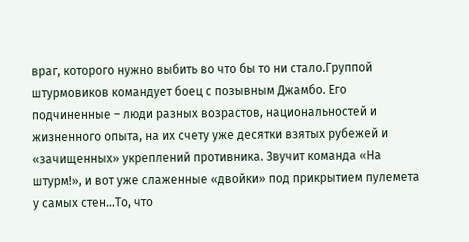враг, которого нужно выбить во что бы то ни стало.Группой штурмовиков командует боец с позывным Джамбо. Его подчиненные – люди разных возрастов, национальностей и жизненного опыта, на их счету уже десятки взятых рубежей и «зачищенных» укреплений противника. Звучит команда «На штурм!», и вот уже слаженные «двойки» под прикрытием пулемета у самых стен…То, что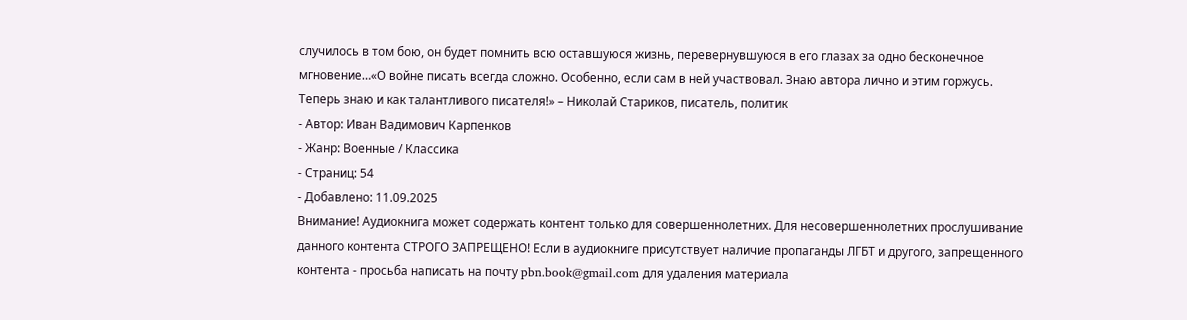случилось в том бою, он будет помнить всю оставшуюся жизнь, перевернувшуюся в его глазах за одно бесконечное мгновение…«О войне писать всегда сложно. Особенно, если сам в ней участвовал. Знаю автора лично и этим горжусь. Теперь знаю и как талантливого писателя!» – Николай Стариков, писатель, политик
- Автор: Иван Вадимович Карпенков
- Жанр: Военные / Классика
- Страниц: 54
- Добавлено: 11.09.2025
Внимание! Аудиокнига может содержать контент только для совершеннолетних. Для несовершеннолетних прослушивание данного контента СТРОГО ЗАПРЕЩЕНО! Если в аудиокниге присутствует наличие пропаганды ЛГБТ и другого, запрещенного контента - просьба написать на почту pbn.book@gmail.com для удаления материала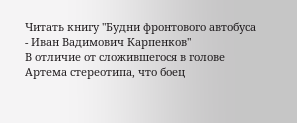Читать книгу "Будни фронтового автобуса - Иван Вадимович Карпенков"
В отличие от сложившегося в голове Артема стереотипа, что боец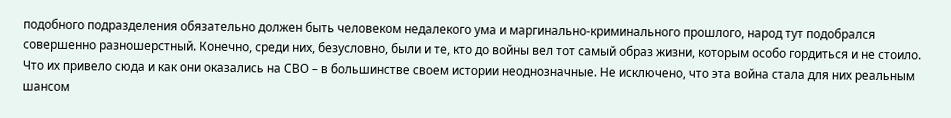подобного подразделения обязательно должен быть человеком недалекого ума и маргинально-криминального прошлого, народ тут подобрался совершенно разношерстный. Конечно, среди них, безусловно, были и те, кто до войны вел тот самый образ жизни, которым особо гордиться и не стоило. Что их привело сюда и как они оказались на СВО – в большинстве своем истории неоднозначные. Не исключено, что эта война стала для них реальным шансом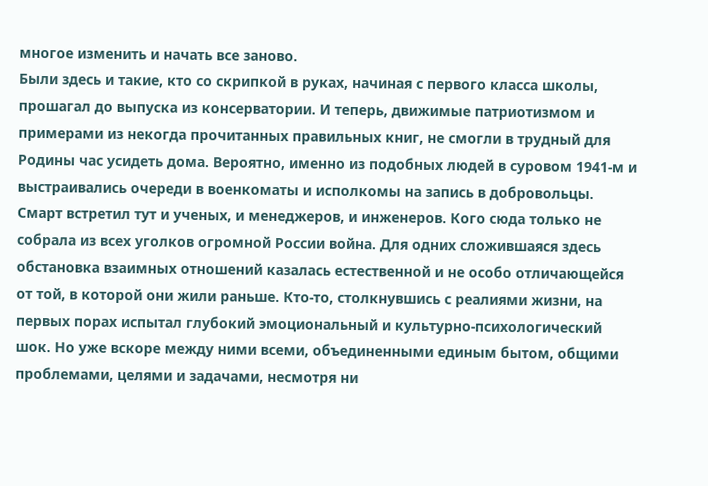многое изменить и начать все заново.
Были здесь и такие, кто со скрипкой в руках, начиная с первого класса школы, прошагал до выпуска из консерватории. И теперь, движимые патриотизмом и примерами из некогда прочитанных правильных книг, не смогли в трудный для Родины час усидеть дома. Вероятно, именно из подобных людей в суровом 1941-м и выстраивались очереди в военкоматы и исполкомы на запись в добровольцы.
Смарт встретил тут и ученых, и менеджеров, и инженеров. Кого сюда только не собрала из всех уголков огромной России война. Для одних сложившаяся здесь обстановка взаимных отношений казалась естественной и не особо отличающейся от той, в которой они жили раньше. Кто-то, столкнувшись с реалиями жизни, на первых порах испытал глубокий эмоциональный и культурно-психологический шок. Но уже вскоре между ними всеми, объединенными единым бытом, общими проблемами, целями и задачами, несмотря ни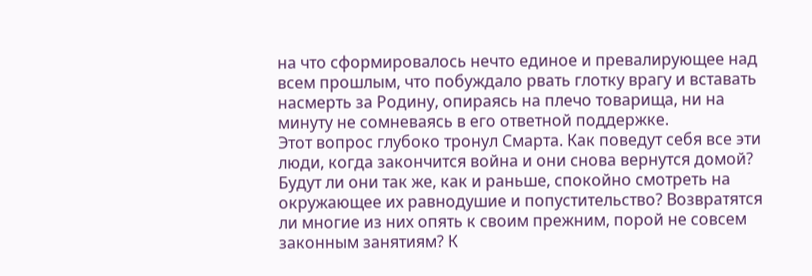на что сформировалось нечто единое и превалирующее над всем прошлым, что побуждало рвать глотку врагу и вставать насмерть за Родину, опираясь на плечо товарища, ни на минуту не сомневаясь в его ответной поддержке.
Этот вопрос глубоко тронул Смарта. Как поведут себя все эти люди, когда закончится война и они снова вернутся домой? Будут ли они так же, как и раньше, спокойно смотреть на окружающее их равнодушие и попустительство? Возвратятся ли многие из них опять к своим прежним, порой не совсем законным занятиям? К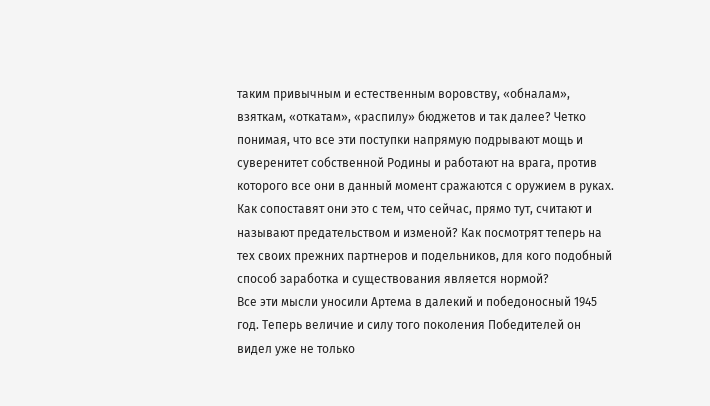таким привычным и естественным воровству, «обналам», взяткам, «откатам», «распилу» бюджетов и так далее? Четко понимая, что все эти поступки напрямую подрывают мощь и суверенитет собственной Родины и работают на врага, против которого все они в данный момент сражаются с оружием в руках. Как сопоставят они это с тем, что сейчас, прямо тут, считают и называют предательством и изменой? Как посмотрят теперь на тех своих прежних партнеров и подельников, для кого подобный способ заработка и существования является нормой?
Все эти мысли уносили Артема в далекий и победоносный 1945 год. Теперь величие и силу того поколения Победителей он видел уже не только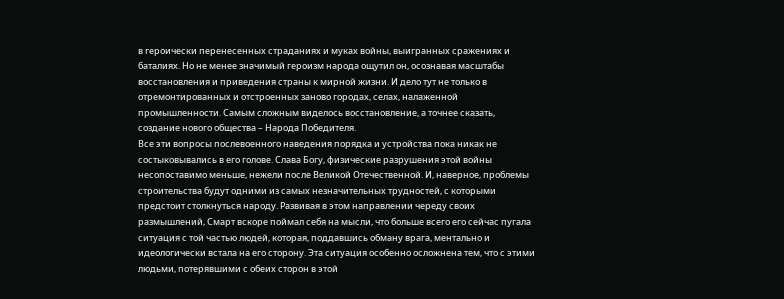в героически перенесенных страданиях и муках войны, выигранных сражениях и баталиях. Но не менее значимый героизм народа ощутил он, осознавая масштабы восстановления и приведения страны к мирной жизни. И дело тут не только в отремонтированных и отстроенных заново городах, селах, налаженной промышленности. Самым сложным виделось восстановление, а точнее сказать, создание нового общества – Народа Победителя.
Все эти вопросы послевоенного наведения порядка и устройства пока никак не состыковывались в его голове. Слава Богу, физические разрушения этой войны несопоставимо меньше, нежели после Великой Отечественной. И, наверное, проблемы строительства будут одними из самых незначительных трудностей, с которыми предстоит столкнуться народу. Развивая в этом направлении череду своих размышлений, Смарт вскоре поймал себя на мысли, что больше всего его сейчас пугала ситуация с той частью людей, которая, поддавшись обману врага, ментально и идеологически встала на его сторону. Эта ситуация особенно осложнена тем, что с этими людьми, потерявшими с обеих сторон в этой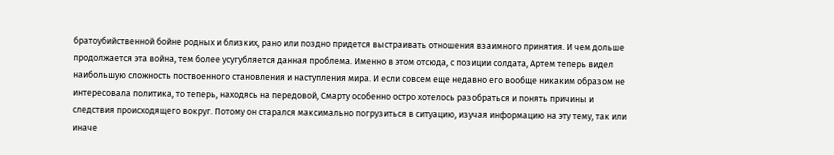братоубийственной бойне родных и близких, рано или поздно придется выстраивать отношения взаимного принятия. И чем дольше продолжается эта война, тем более усугубляется данная проблема. Именно в этом отсюда, с позиции солдата, Артем теперь видел наибольшую сложность поствоенного становления и наступления мира. И если совсем еще недавно его вообще никаким образом не интересовала политика, то теперь, находясь на передовой, Смарту особенно остро хотелось разобраться и понять причины и следствия происходящего вокруг. Потому он старался максимально погрузиться в ситуацию, изучая информацию на эту тему, так или иначе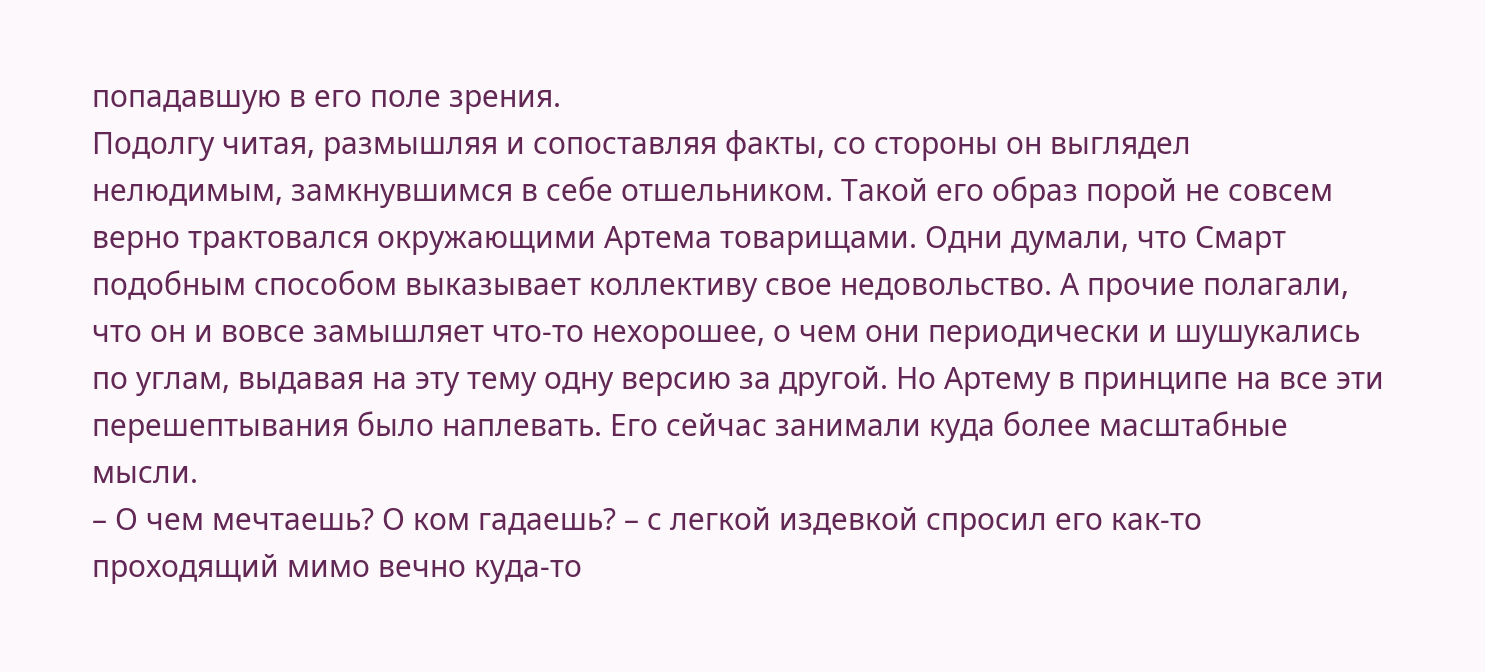попадавшую в его поле зрения.
Подолгу читая, размышляя и сопоставляя факты, со стороны он выглядел нелюдимым, замкнувшимся в себе отшельником. Такой его образ порой не совсем верно трактовался окружающими Артема товарищами. Одни думали, что Смарт подобным способом выказывает коллективу свое недовольство. А прочие полагали, что он и вовсе замышляет что-то нехорошее, о чем они периодически и шушукались по углам, выдавая на эту тему одну версию за другой. Но Артему в принципе на все эти перешептывания было наплевать. Его сейчас занимали куда более масштабные мысли.
– О чем мечтаешь? О ком гадаешь? – с легкой издевкой спросил его как-то проходящий мимо вечно куда-то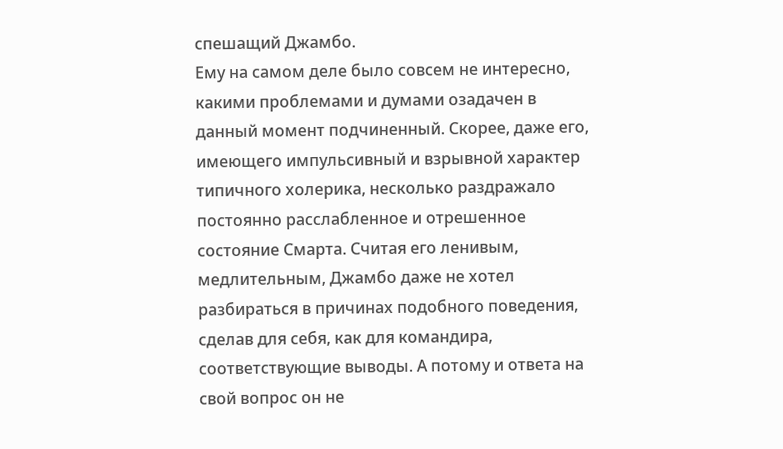спешащий Джамбо.
Ему на самом деле было совсем не интересно, какими проблемами и думами озадачен в данный момент подчиненный. Скорее, даже его, имеющего импульсивный и взрывной характер типичного холерика, несколько раздражало постоянно расслабленное и отрешенное состояние Смарта. Считая его ленивым, медлительным, Джамбо даже не хотел разбираться в причинах подобного поведения, сделав для себя, как для командира, соответствующие выводы. А потому и ответа на свой вопрос он не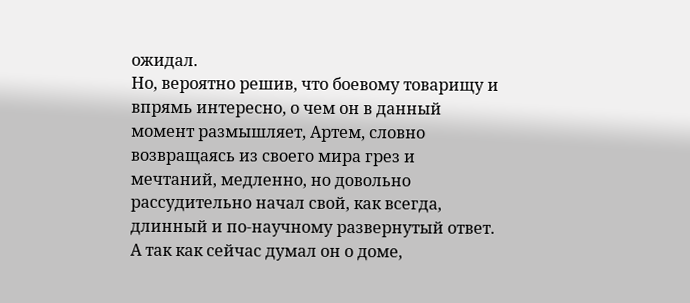ожидал.
Но, вероятно решив, что боевому товарищу и впрямь интересно, о чем он в данный момент размышляет, Артем, словно возвращаясь из своего мира грез и мечтаний, медленно, но довольно рассудительно начал свой, как всегда, длинный и по-научному развернутый ответ. А так как сейчас думал он о доме,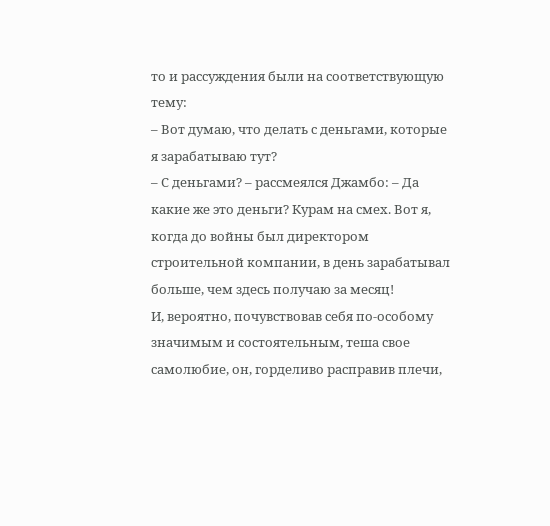то и рассуждения были на соответствующую тему:
– Вот думаю, что делать с деньгами, которые я зарабатываю тут?
– С деньгами? – рассмеялся Джамбо: – Да какие же это деньги? Курам на смех. Вот я, когда до войны был директором строительной компании, в день зарабатывал больше, чем здесь получаю за месяц!
И, вероятно, почувствовав себя по-особому значимым и состоятельным, теша свое самолюбие, он, горделиво расправив плечи,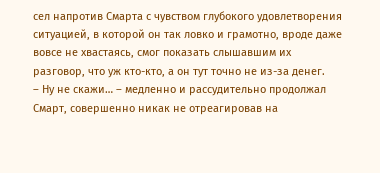сел напротив Смарта с чувством глубокого удовлетворения ситуацией, в которой он так ловко и грамотно, вроде даже вовсе не хвастаясь, смог показать слышавшим их разговор, что уж кто-кто, а он тут точно не из-за денег.
– Ну не скажи… – медленно и рассудительно продолжал Смарт, совершенно никак не отреагировав на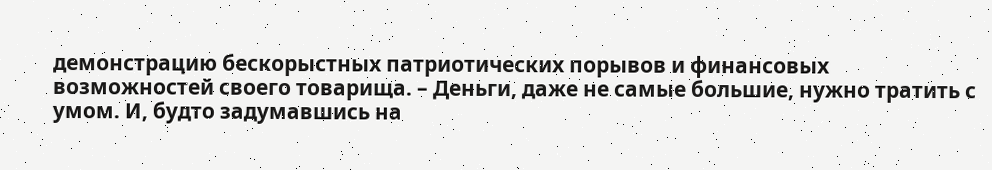демонстрацию бескорыстных патриотических порывов и финансовых возможностей своего товарища. – Деньги, даже не самые большие, нужно тратить с умом. И, будто задумавшись на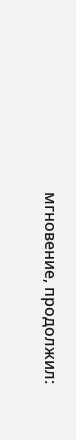мгновение, продолжил: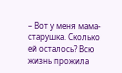– Вот у меня мама-старушка. Сколько ей осталось? Всю жизнь прожила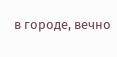в городе, вечно